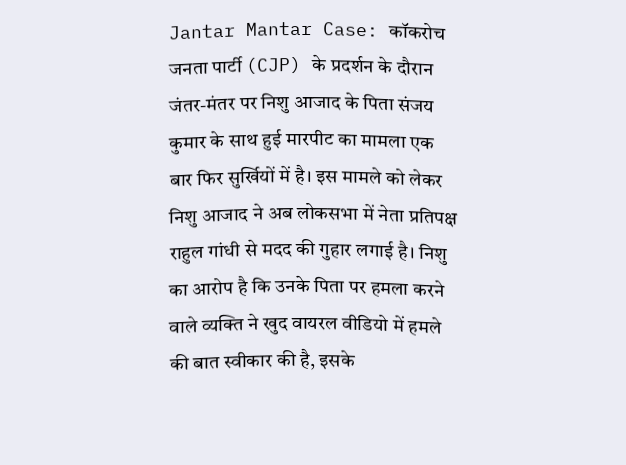Jantar Mantar Case: कॉकरोच जनता पार्टी (CJP) के प्रदर्शन के दौरान जंतर-मंतर पर निशु आजाद के पिता संजय कुमार के साथ हुई मारपीट का मामला एक बार फिर सुर्खियों में है। इस मामले को लेकर निशु आजाद ने अब लोकसभा में नेता प्रतिपक्ष राहुल गांधी से मदद की गुहार लगाई है। निशु का आरोप है कि उनके पिता पर हमला करने वाले व्यक्ति ने खुद वायरल वीडियो में हमले की बात स्वीकार की है, इसके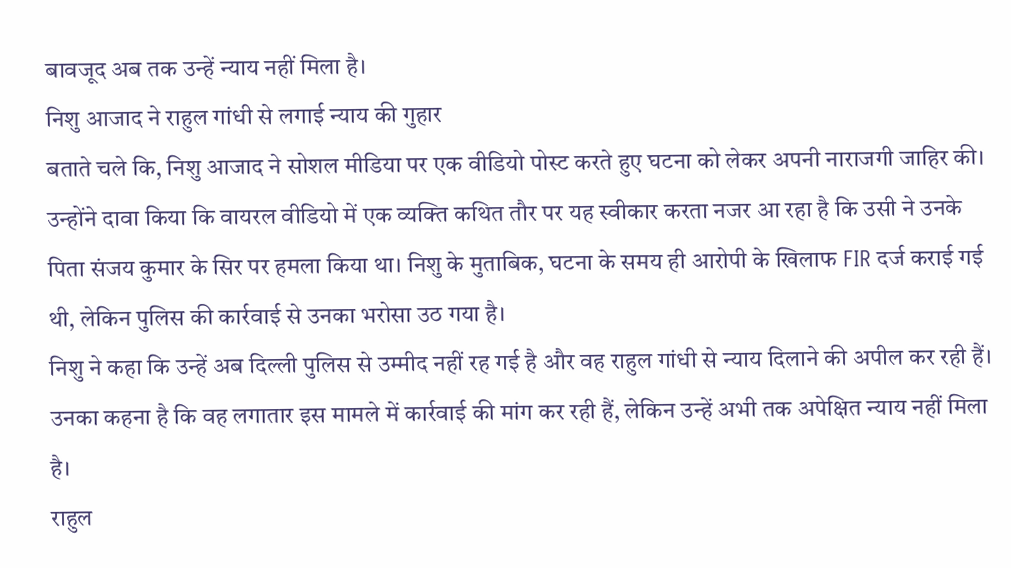बावजूद अब तक उन्हें न्याय नहीं मिला है।
निशु आजाद ने राहुल गांधी से लगाई न्याय की गुहार
बताते चले कि, निशु आजाद ने सोशल मीडिया पर एक वीडियो पोस्ट करते हुए घटना को लेकर अपनी नाराजगी जाहिर की। उन्होंने दावा किया कि वायरल वीडियो में एक व्यक्ति कथित तौर पर यह स्वीकार करता नजर आ रहा है कि उसी ने उनके पिता संजय कुमार के सिर पर हमला किया था। निशु के मुताबिक, घटना के समय ही आरोपी के खिलाफ FIR दर्ज कराई गई थी, लेकिन पुलिस की कार्रवाई से उनका भरोसा उठ गया है।
निशु ने कहा कि उन्हें अब दिल्ली पुलिस से उम्मीद नहीं रह गई है और वह राहुल गांधी से न्याय दिलाने की अपील कर रही हैं। उनका कहना है कि वह लगातार इस मामले में कार्रवाई की मांग कर रही हैं, लेकिन उन्हें अभी तक अपेक्षित न्याय नहीं मिला है।
राहुल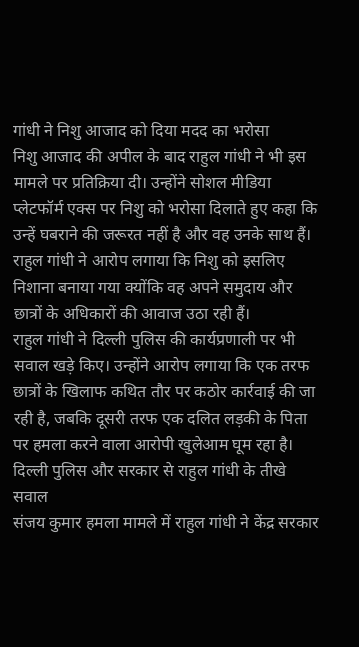गांधी ने निशु आजाद को दिया मदद का भरोसा
निशु आजाद की अपील के बाद राहुल गांधी ने भी इस मामले पर प्रतिक्रिया दी। उन्होंने सोशल मीडिया प्लेटफॉर्म एक्स पर निशु को भरोसा दिलाते हुए कहा कि उन्हें घबराने की जरूरत नहीं है और वह उनके साथ हैं। राहुल गांधी ने आरोप लगाया कि निशु को इसलिए निशाना बनाया गया क्योंकि वह अपने समुदाय और छात्रों के अधिकारों की आवाज उठा रही हैं।
राहुल गांधी ने दिल्ली पुलिस की कार्यप्रणाली पर भी सवाल खड़े किए। उन्होंने आरोप लगाया कि एक तरफ छात्रों के खिलाफ कथित तौर पर कठोर कार्रवाई की जा रही है, जबकि दूसरी तरफ एक दलित लड़की के पिता पर हमला करने वाला आरोपी खुलेआम घूम रहा है।
दिल्ली पुलिस और सरकार से राहुल गांधी के तीखे सवाल
संजय कुमार हमला मामले में राहुल गांधी ने केंद्र सरकार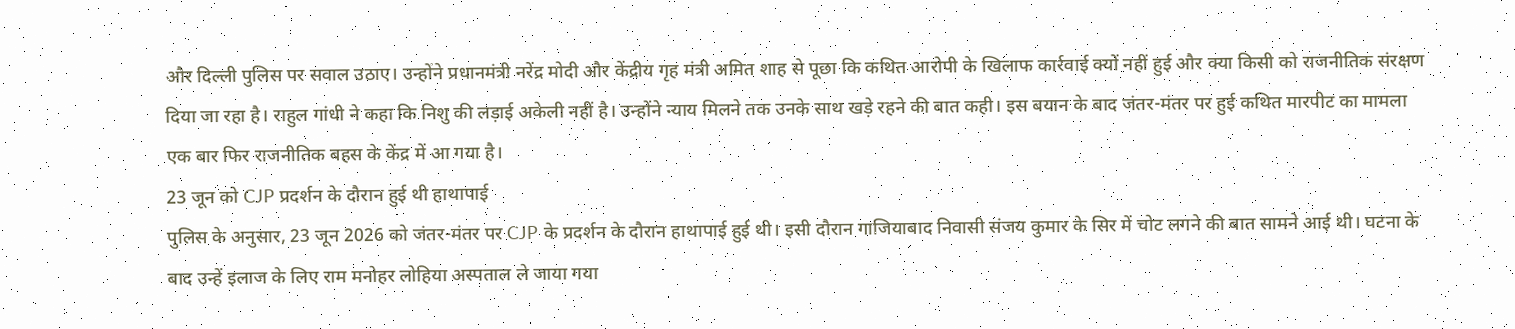और दिल्ली पुलिस पर सवाल उठाए। उन्होंने प्रधानमंत्री नरेंद्र मोदी और केंद्रीय गृह मंत्री अमित शाह से पूछा कि कथित आरोपी के खिलाफ कार्रवाई क्यों नहीं हुई और क्या किसी को राजनीतिक संरक्षण दिया जा रहा है। राहुल गांधी ने कहा कि निशु की लड़ाई अकेली नहीं है। उन्होंने न्याय मिलने तक उनके साथ खड़े रहने की बात कही। इस बयान के बाद जंतर-मंतर पर हुई कथित मारपीट का मामला एक बार फिर राजनीतिक बहस के केंद्र में आ गया है।
23 जून को CJP प्रदर्शन के दौरान हुई थी हाथापाई
पुलिस के अनुसार, 23 जून 2026 को जंतर-मंतर पर CJP के प्रदर्शन के दौरान हाथापाई हुई थी। इसी दौरान गाजियाबाद निवासी संजय कुमार के सिर में चोट लगने की बात सामने आई थी। घटना के बाद उन्हें इलाज के लिए राम मनोहर लोहिया अस्पताल ले जाया गया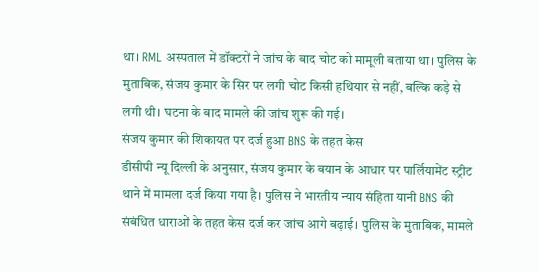था। RML अस्पताल में डॉक्टरों ने जांच के बाद चोट को मामूली बताया था। पुलिस के मुताबिक, संजय कुमार के सिर पर लगी चोट किसी हथियार से नहीं, बल्कि कड़े से लगी थी। घटना के बाद मामले की जांच शुरू की गई।
संजय कुमार की शिकायत पर दर्ज हुआ BNS के तहत केस
डीसीपी न्यू दिल्ली के अनुसार, संजय कुमार के बयान के आधार पर पार्लियामेंट स्ट्रीट थाने में मामला दर्ज किया गया है। पुलिस ने भारतीय न्याय संहिता यानी BNS की संबंधित धाराओं के तहत केस दर्ज कर जांच आगे बढ़ाई। पुलिस के मुताबिक, मामले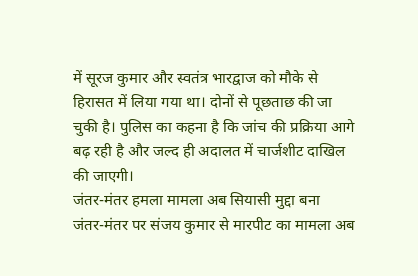में सूरज कुमार और स्वतंत्र भारद्वाज को मौके से हिरासत में लिया गया था। दोनों से पूछताछ की जा चुकी है। पुलिस का कहना है कि जांच की प्रक्रिया आगे बढ़ रही है और जल्द ही अदालत में चार्जशीट दाखिल की जाएगी।
जंतर-मंतर हमला मामला अब सियासी मुद्दा बना
जंतर-मंतर पर संजय कुमार से मारपीट का मामला अब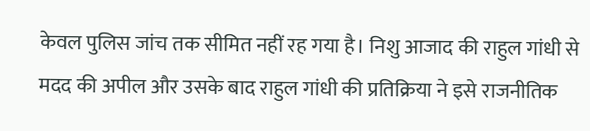केवल पुलिस जांच तक सीमित नहीं रह गया है। निशु आजाद की राहुल गांधी से मदद की अपील और उसके बाद राहुल गांधी की प्रतिक्रिया ने इसे राजनीतिक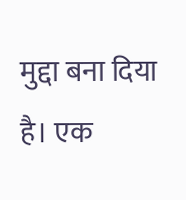मुद्दा बना दिया है। एक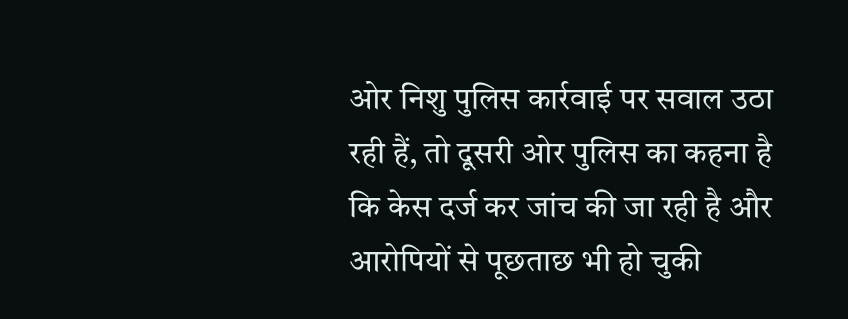ओर निशु पुलिस कार्रवाई पर सवाल उठा रही हैं, तो दूसरी ओर पुलिस का कहना है कि केस दर्ज कर जांच की जा रही है और आरोपियों से पूछताछ भी हो चुकी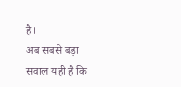है।
अब सबसे बड़ा सवाल यही है कि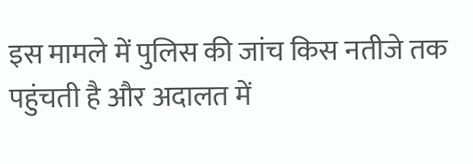इस मामले में पुलिस की जांच किस नतीजे तक पहुंचती है और अदालत में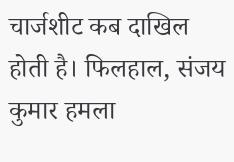चार्जशीट कब दाखिल होती है। फिलहाल, संजय कुमार हमला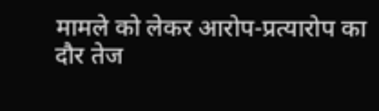मामले को लेकर आरोप-प्रत्यारोप का दौर तेज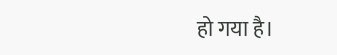हो गया है।